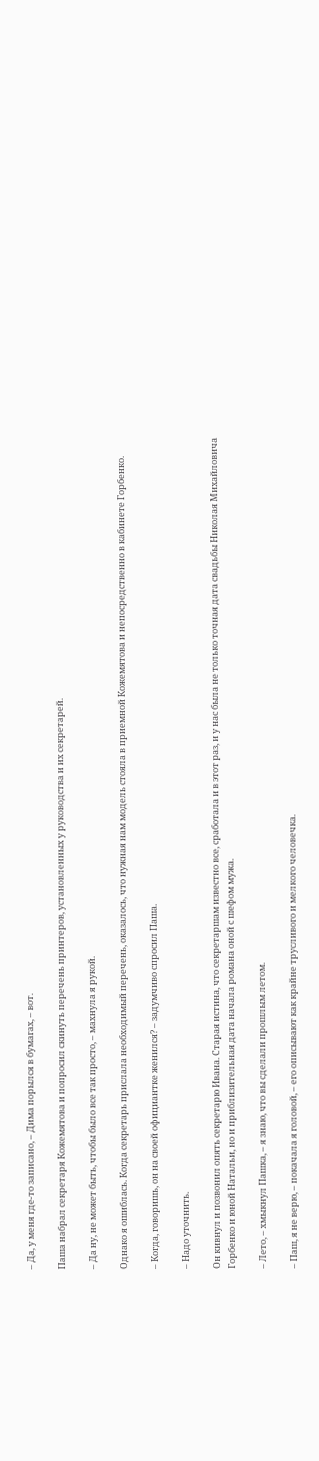– Да, у меня где-то записано, – Дима порылся в бумагах, – вот.

Паша набрал секретаря Кожемятова и попросил скинуть перечень принтеров, установленных у руководства и их секретарей.

– Да ну, не может быть, чтобы было все так просто, – махнула я рукой.

Однако я ошиблась. Когда секретарь прислала необходимый перечень, оказалось, что нужная нам модель стояла в приемной Кожемятова и непосредственно в кабинете Горбенко.

– Когда, говоришь, он на своей официантке женился? – задумчиво спросил Паша.

– Надо уточнить.

Он кивнул и позвонил опять секретарю Ивана. Старая истина, что секретаршам известно все, сработала и в этот раз, и у нас была не только точная дата свадьбы Николая Михайловича Горбенко и юной Натальи, но и приблизительная дата начала романа оной с шефом мужа.

– Лето, – хмыкнул Пашка, – я знаю, что вы сделали прошлым летом.

– Паш, я не верю, – покачала я головой, – его описывают как крайне трусливого и мелкого человечка.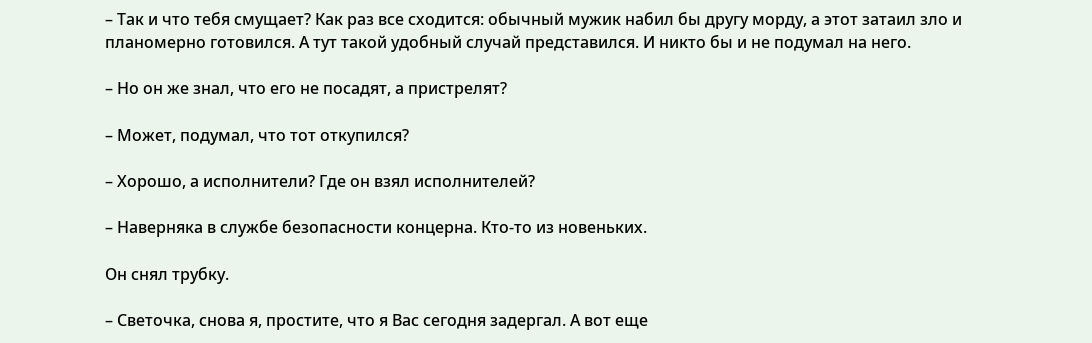– Так и что тебя смущает? Как раз все сходится: обычный мужик набил бы другу морду, а этот затаил зло и планомерно готовился. А тут такой удобный случай представился. И никто бы и не подумал на него.

– Но он же знал, что его не посадят, а пристрелят?

– Может, подумал, что тот откупился?

– Хорошо, а исполнители? Где он взял исполнителей?

– Наверняка в службе безопасности концерна. Кто-то из новеньких.

Он снял трубку.

– Светочка, снова я, простите, что я Вас сегодня задергал. А вот еще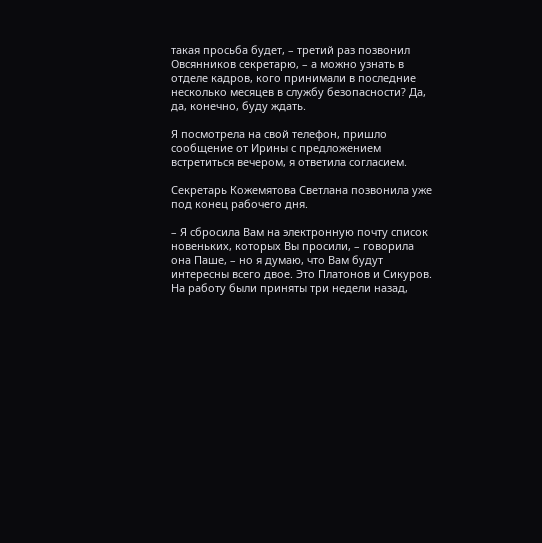такая просьба будет, – третий раз позвонил Овсянников секретарю, – а можно узнать в отделе кадров, кого принимали в последние несколько месяцев в службу безопасности? Да, да, конечно, буду ждать.

Я посмотрела на свой телефон, пришло сообщение от Ирины с предложением встретиться вечером, я ответила согласием.

Секретарь Кожемятова Светлана позвонила уже под конец рабочего дня.

– Я сбросила Вам на электронную почту список новеньких, которых Вы просили, – говорила она Паше, – но я думаю, что Вам будут интересны всего двое. Это Платонов и Сикуров. На работу были приняты три недели назад,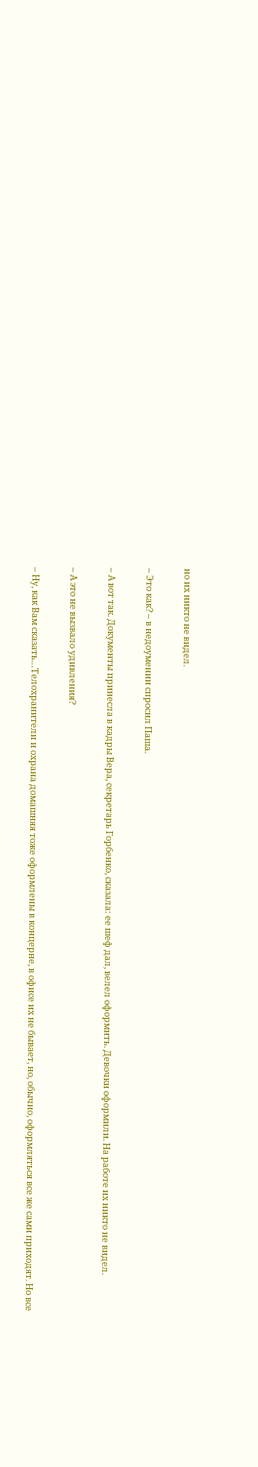но их никто не видел.

– Это как? – в недоумении спросил Паша.

– А вот так. Документы принесла в кадры Вера, секретарь Горбенко, сказала: ее шеф дал, велел оформить. Девочки оформили. На работе их никто не видел.

– А это не вызвало удивления?

– Ну, как Вам сказать…Телохранители и охрана домашняя тоже оформлены в концерне, в офисе их не бывает, но, обычно, оформляться все же сами приходят. Но все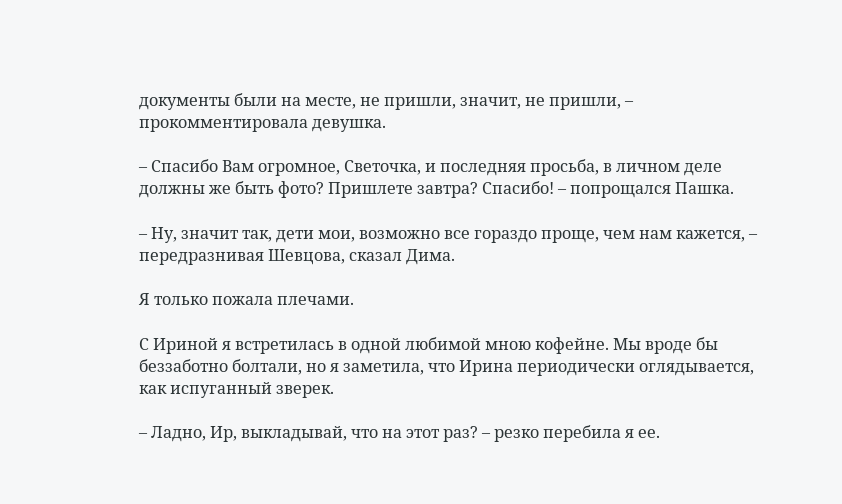документы были на месте, не пришли, значит, не пришли, – прокомментировала девушка.

– Спасибо Вам огромное, Светочка, и последняя просьба, в личном деле должны же быть фото? Пришлете завтра? Спасибо! – попрощался Пашка.

– Ну, значит так, дети мои, возможно все гораздо проще, чем нам кажется, – передразнивая Шевцова, сказал Дима.

Я только пожала плечами.

С Ириной я встретилась в одной любимой мною кофейне. Мы вроде бы беззаботно болтали, но я заметила, что Ирина периодически оглядывается, как испуганный зверек.

– Ладно, Ир, выкладывай, что на этот раз? – резко перебила я ее.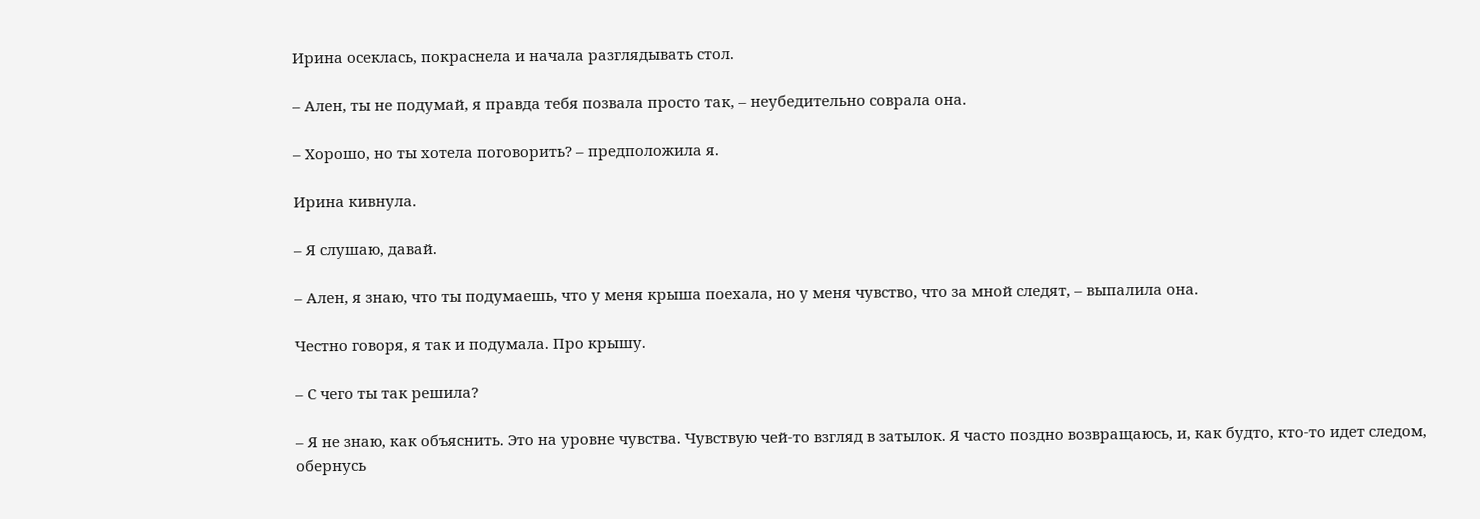Ирина осеклась, покраснела и начала разглядывать стол.

– Ален, ты не подумай, я правда тебя позвала просто так, – неубедительно соврала она.

– Хорошо, но ты хотела поговорить? – предположила я.

Ирина кивнула.

– Я слушаю, давай.

– Ален, я знаю, что ты подумаешь, что у меня крыша поехала, но у меня чувство, что за мной следят, – выпалила она.

Честно говоря, я так и подумала. Про крышу.

– С чего ты так решила?

– Я не знаю, как объяснить. Это на уровне чувства. Чувствую чей-то взгляд в затылок. Я часто поздно возвращаюсь, и, как будто, кто-то идет следом, обернусь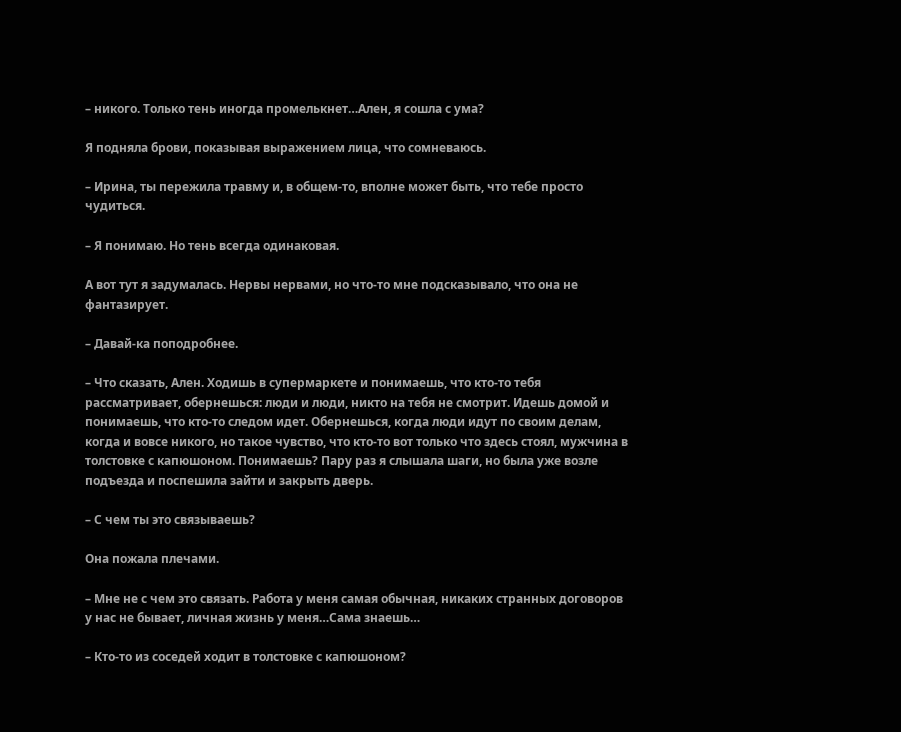– никого. Только тень иногда промелькнет…Ален, я сошла с ума?

Я подняла брови, показывая выражением лица, что сомневаюсь.

– Ирина, ты пережила травму и, в общем-то, вполне может быть, что тебе просто чудиться.

– Я понимаю. Но тень всегда одинаковая.

А вот тут я задумалась. Нервы нервами, но что-то мне подсказывало, что она не фантазирует.

– Давай-ка поподробнее.

– Что сказать, Ален. Ходишь в супермаркете и понимаешь, что кто-то тебя рассматривает, обернешься: люди и люди, никто на тебя не смотрит. Идешь домой и понимаешь, что кто-то следом идет. Обернешься, когда люди идут по своим делам, когда и вовсе никого, но такое чувство, что кто-то вот только что здесь стоял, мужчина в толстовке с капюшоном. Понимаешь? Пару раз я слышала шаги, но была уже возле подъезда и поспешила зайти и закрыть дверь.

– С чем ты это связываешь?

Она пожала плечами.

– Мне не с чем это связать. Работа у меня самая обычная, никаких странных договоров у нас не бывает, личная жизнь у меня…Сама знаешь…

– Кто-то из соседей ходит в толстовке с капюшоном?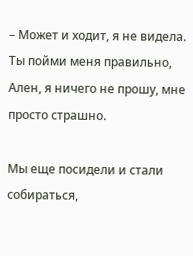– Может и ходит, я не видела. Ты пойми меня правильно, Ален, я ничего не прошу, мне просто страшно.

Мы еще посидели и стали собираться,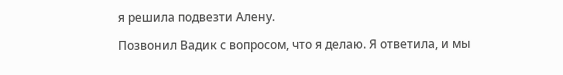я решила подвезти Алену.

Позвонил Вадик с вопросом, что я делаю. Я ответила, и мы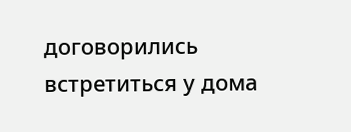договорились встретиться у дома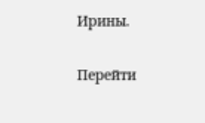Ирины.

Перейти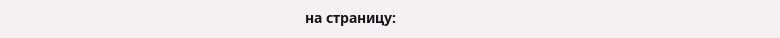на страницу: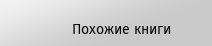Похожие книги